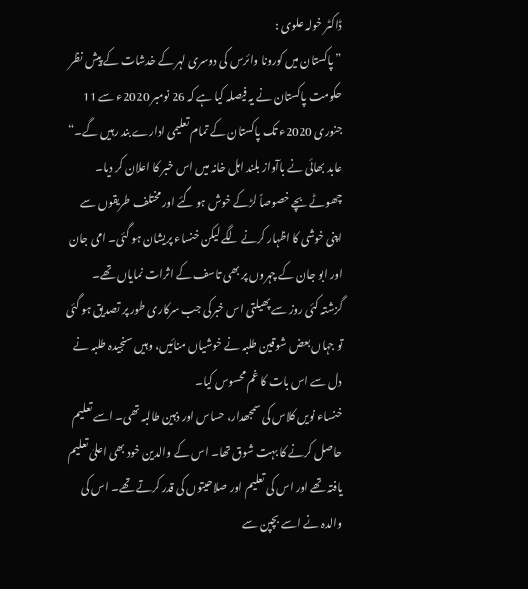ڈاکٹر خولہ علوی :
” پاکستان میں کورونا وائرس کی دوسری لہر کے خدشات کے پیش نظر حکومت پاکستان نے یہ فیصلہ کیا ہے کہ 26 نومبر 2020ء سے 11 جنوری 2020ء تک پاکستان کے تمام تعلیمی ادارے بند رہیں گے۔“ عابد بھائی نے باآواز بلند اہل خانہ میں اس خبر کا اعلان کر دیا۔ چھوٹے بچے خصوصاً لڑکے خوش ہو گئے اور مختلف طریقوں سے اپنی خوشی کا اظہار کرنے لگے لیکن خنساء پریشان ہو گئی۔ امی جان اور ابو جان کے چہروں پر بھی تاسف کے اثرات نمایاں تھے۔
گزشتہ کئی روز سے پھیلتی اس خبرکی جب سرکاری طور پر تصدیق ہو گئی تو جہاں بعض شوقین طلبہ نے خوشیاں منائیں، وہیں سنجیدہ طلبہ نے دل سے اس بات کا غم محسوس کیا۔
خنساء نویں کلاس کی سمجھدار، حساس اور ذہین طالبہ تھی۔ اسے تعلیم حاصل کرنے کا بہت شوق تھا۔ اس کے والدین خود بھی اعلیٰ تعلیم یافتہ تھے اور اس کی تعلیم اور صلاحیتوں کی قدر کرتے تھے۔ اس کی والدہ نے اسے بچپن سے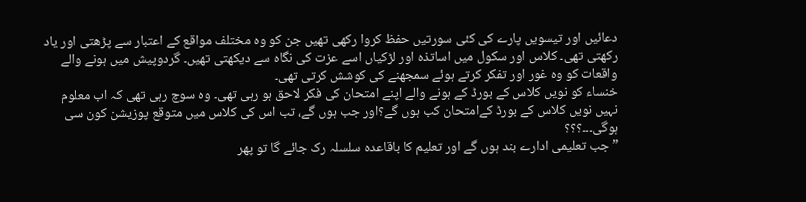دعائیں اور تیسویں پارے کی کئی سورتیں حفظ کروا رکھی تھیں جن کو وہ مختلف مواقع کے اعتبار سے پڑھتی اور یاد رکھتی تھی۔ کلاس اور سکول میں اساتذہ اور لڑکیاں اسے عزت کی نگاہ سے دیکھتی تھیں۔ گردوپیش میں ہونے والے واقعات کو وہ غور اور تفکر کرتے ہوئے سمجھنے کی کوشش کرتی تھی۔
خنساء کو نویں کلاس کے بورڈ کے ہونے والے اپنے امتحان کی فکر لاحق ہو رہی تھی۔ وہ سوچ رہی تھی کہ اب معلوم نہیں نویں کلاس کے بورڈ کےامتحان کب ہوں گے؟اور جب ہوں گے، تب اس کی کلاس میں متوقع پوزیشن کون سی ہوگی۔۔۔؟؟؟
” جب تعلیمی ادارے بند ہوں گے اور تعلیم کا باقاعدہ سلسلہ رک جائے گا تو پھر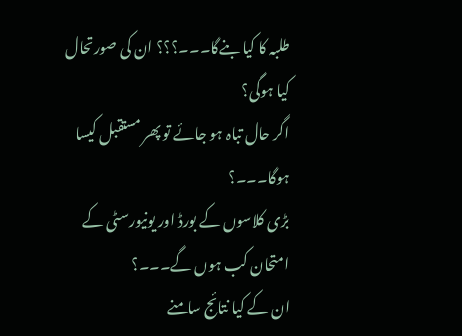طلبہ کا کیا بنےگا۔۔۔؟؟؟ ان کی صورتحال کیا ہوگی؟
اگر حال تباہ ہو جائے تو پھر مستقبل کیسا ہوگا۔۔۔؟
بڑی کلاسوں کے بورڈ اور یونیورسٹی کے امتحان کب ہوں گے۔۔۔؟
ان کے کیا نتائج سامنے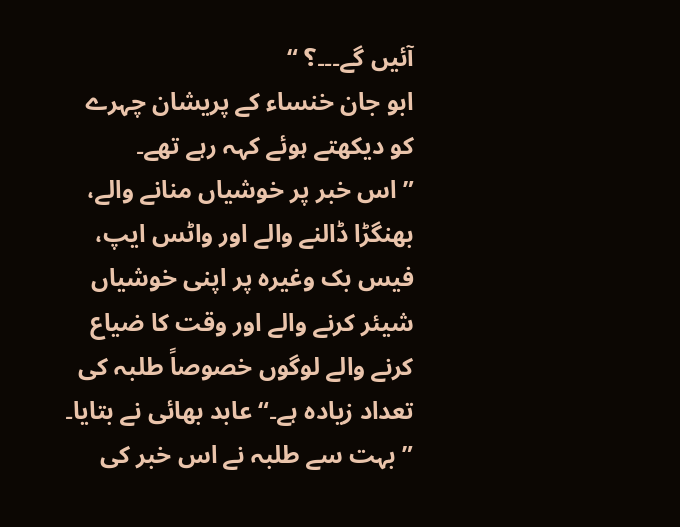آئیں گے۔۔۔؟ “
ابو جان خنساء کے پریشان چہرے کو دیکھتے ہوئے کہہ رہے تھے۔
” اس خبر پر خوشیاں منانے والے، بھنگڑا ڈالنے والے اور واٹس ایپ، فیس بک وغیرہ پر اپنی خوشیاں شیئر کرنے والے اور وقت کا ضیاع کرنے والے لوگوں خصوصاً طلبہ کی تعداد زیادہ ہے۔“ عابد بھائی نے بتایا۔
” بہت سے طلبہ نے اس خبر کی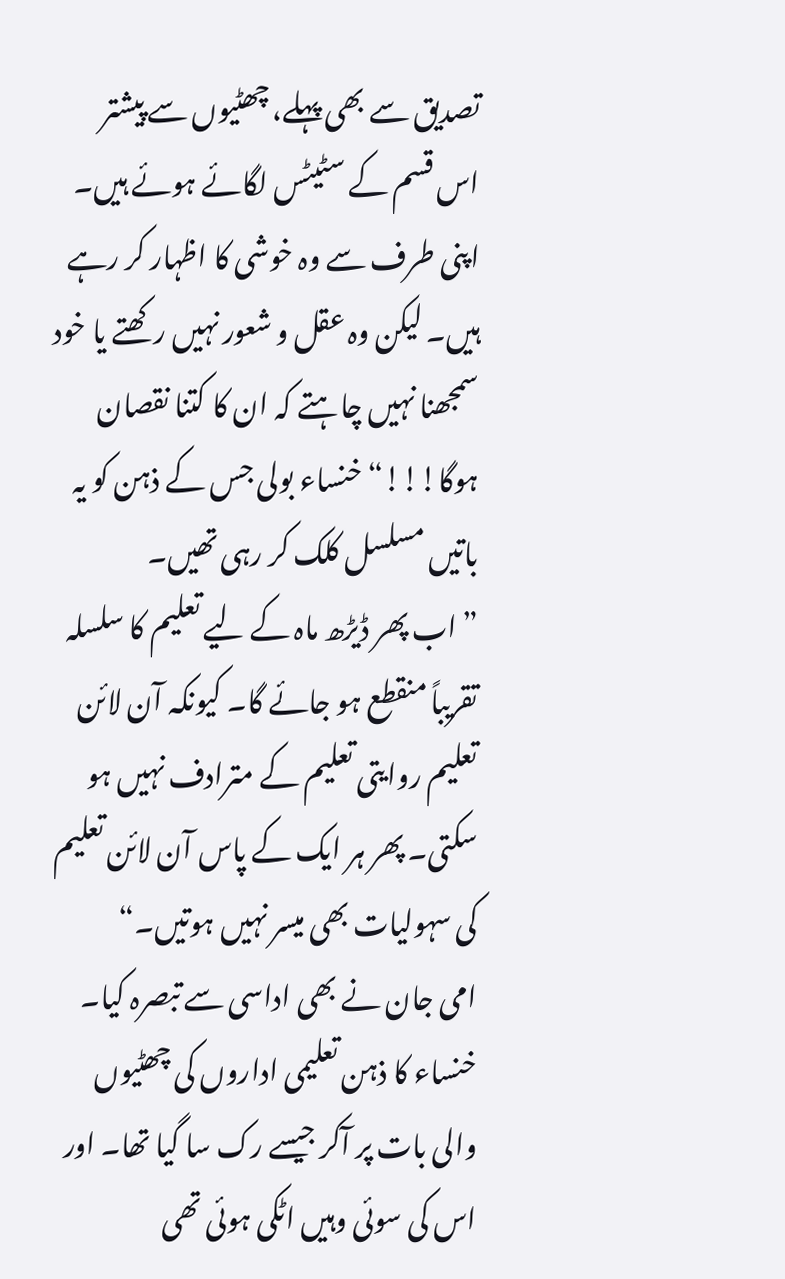تصدیق سے بھی پہلے، چھٹیوں سے پیشتر اس قسم کے سٹیٹس لگائے ہوئے ہیں۔ اپنی طرف سے وہ خوشی کا اظہار کر رہے ہیں۔ لیکن وہ عقل و شعور نہیں رکھتے یا خود سمجھنا نہیں چاہتے کہ ان کا کتنا نقصان ہوگا!!!“ خنساء بولی جس کے ذہن کو یہ باتیں مسلسل کلک کر رہی تھیں۔
” اب پھر ڈیڑھ ماہ کے لیے تعلیم کا سلسلہ تقریباً منقطع ہو جائے گا۔ کیونکہ آن لائن تعلیم روایتی تعلیم کے مترادف نہیں ہو سکتی۔ پھر ہر ایک کے پاس آن لائن تعلیم کی سہولیات بھی میسر نہیں ہوتیں۔“
امی جان نے بھی اداسی سے تبصرہ کیا۔ خنساء کا ذہن تعلیمی اداروں کی چھٹیوں والی بات پر آکر جیسے رک سا گیا تھا۔ اور اس کی سوئی وہیں اٹکی ہوئی تھی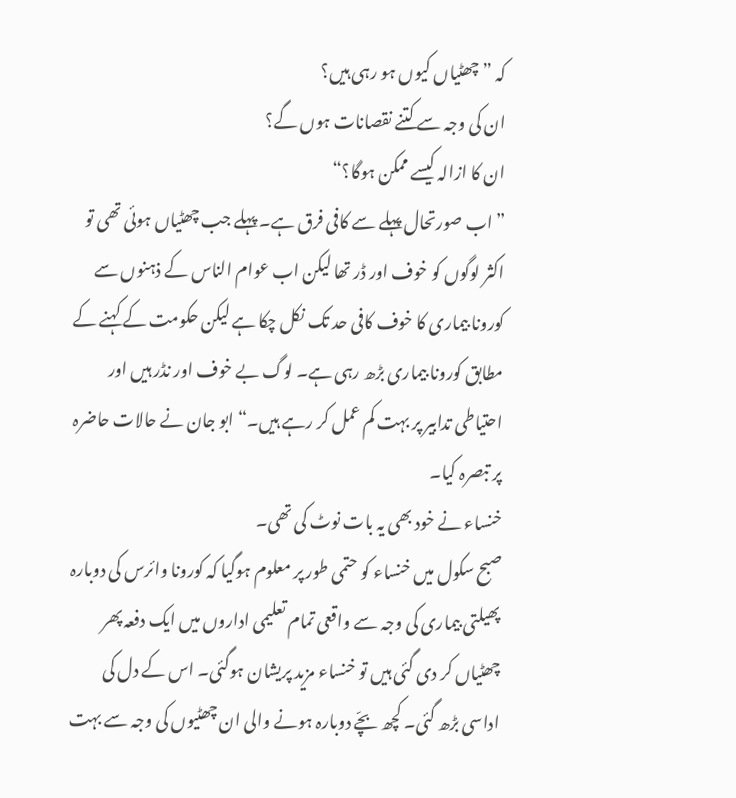کہ ” چھٹیاں کیوں ہو رہی ہیں؟
ان کی وجہ سے کتنے نقصانات ہوں گے؟
ان کا ازالہ کیسے ممکن ہوگا؟“
” اب صورتحال پہلے سے کافی فرق ہے۔ پہلے جب چھٹیاں ہوئی تھی تو اکثر لوگوں کو خوف اور ڈر تھا لیکن اب عوام الناس کے ذہنوں سے کورونا بیماری کا خوف کافی حد تک نکل چکا ہے لیکن حکومت کے کہنے کے مطابق کورونا بیماری بڑھ رہی ہے۔ لوگ بے خوف اور نڈر ہیں اور احتیاطی تدابیر پر بہت کم عمل کر رہے ہیں۔“ ابو جان نے حالات حاضرہ پر تبصرہ کیا۔
خنساء نے خود بھی یہ بات نوٹ کی تھی۔
صبح سکول میں خنساء کو حتمی طور پر معلوم ہوگیا کہ کورونا وائرس کی دوبارہ پھیلتی بیماری کی وجہ سے واقعی تمام تعلیمی اداروں میں ایک دفعہ پھر چھٹیاں کر دی گئی ہیں تو خنساء مزید پریشان ہوگئی۔ اس کے دل کی اداسی بڑھ گئی۔ کچھ بچّے دوبارہ ہونے والی ان چھٹیوں کی وجہ سے بہت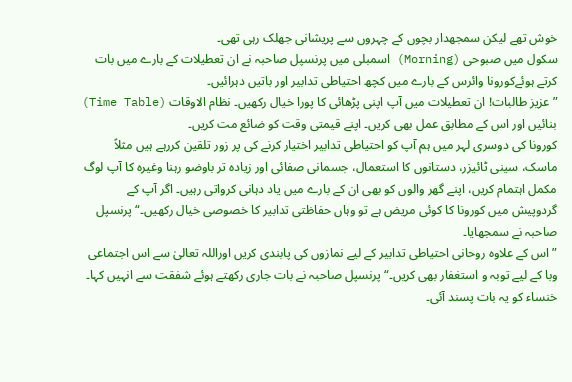خوش تھے لیکن سمجھدار بچوں کے چہروں سے پریشانی جھلک رہی تھی۔
سکول میں صبوحی (Morning) اسمبلی میں پرنسپل صاحبہ نے ان تعطیلات کے بارے میں بات کرتے ہوئےکورونا وائرس کے بارے میں کچھ احتیاطی تدابیر اور باتیں دہرائیں۔
” عزیز طالبات! ان تعطیلات میں آپ اپنی پڑھائی کا پورا خیال رکھیں۔ نظام الاوقات (Time Table) بنائیں اور اس کے مطابق عمل بھی کریں۔ اپنے قیمتی وقت کو ضائع مت کریں۔
کورونا کی دوسری لہر میں ہم آپ کو احتیاطی تدابیر اختیار کرنے کی پر زور تلقین کررہے ہیں مثلاً ماسک، سینی ٹائیزر، دستانوں کا استعمال، جسمانی صفائی اور زیادہ تر باوضو رہنا وغیرہ کا آپ لوگ مکمل اہتمام کریں، اپنے گھر والوں کو بھی ان کے بارے میں یاد دہانی کرواتی رہیں۔ اگر آپ کے گردوپیش میں کورونا کا کوئی مریض ہے تو وہاں حفاظتی تدابیر کا خصوصی خیال رکھیں۔“ پرنسپل صاحبہ نے سمجھایا۔
” اس کے علاوہ روحانی احتیاطی تدابیر کے لیے نمازوں کی پابندی کریں اوراللہ تعالیٰ سے اس اجتماعی وبا کے لیے توبہ و استغفار بھی کریں۔“ پرنسپل صاحبہ نے بات جاری رکھتے ہوئے شفقت سے انہیں کہا۔ خنساء کو یہ بات پسند آئی۔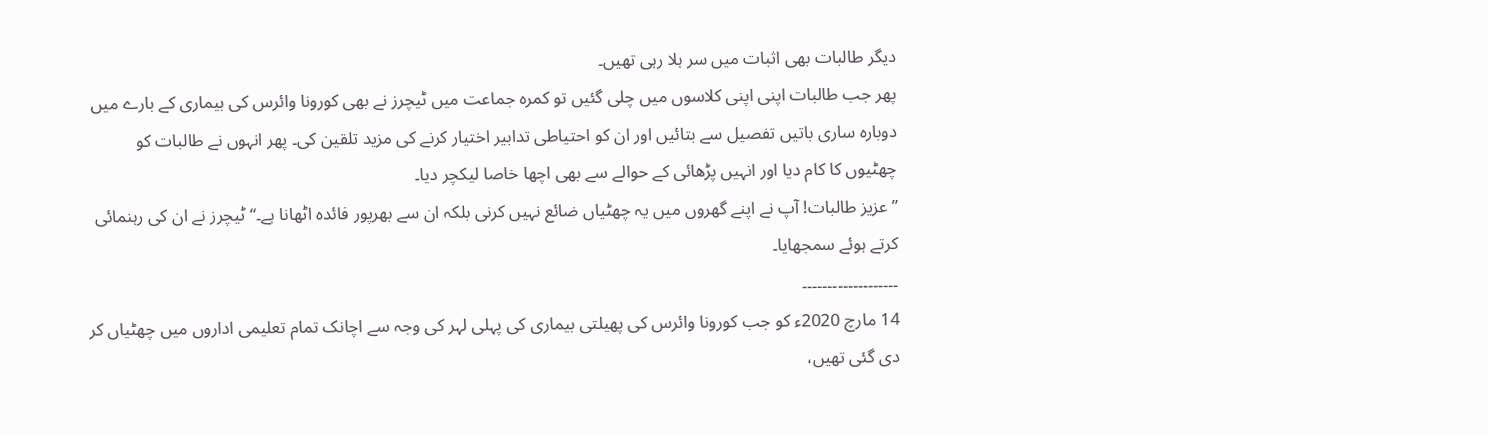دیگر طالبات بھی اثبات میں سر ہلا رہی تھیں۔
پھر جب طالبات اپنی اپنی کلاسوں میں چلی گئیں تو کمرہ جماعت میں ٹیچرز نے بھی کورونا وائرس کی بیماری کے بارے میں دوبارہ ساری باتیں تفصیل سے بتائیں اور ان کو احتیاطی تدابیر اختیار کرنے کی مزید تلقین کی۔ پھر انہوں نے طالبات کو چھٹیوں کا کام دیا اور انہیں پڑھائی کے حوالے سے بھی اچھا خاصا لیکچر دیا۔
”عزیز طالبات! آپ نے اپنے گھروں میں یہ چھٹیاں ضائع نہیں کرنی بلکہ ان سے بھرپور فائدہ اٹھانا ہے۔“ ٹیچرز نے ان کی رہنمائی کرتے ہوئے سمجھایا۔
۔۔۔۔۔۔۔۔۔۔۔۔۔۔۔۔۔۔۔
14 مارچ 2020ء کو جب کورونا وائرس کی پھیلتی بیماری کی پہلی لہر کی وجہ سے اچانک تمام تعلیمی اداروں میں چھٹیاں کر دی گئی تھیں،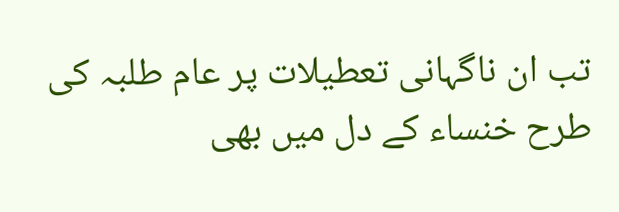تب ان ناگہانی تعطیلات پر عام طلبہ کی طرح خنساء کے دل میں بھی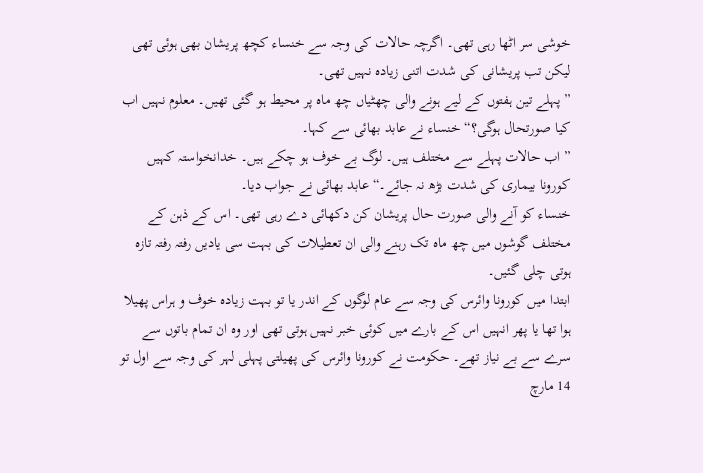خوشی سر اٹھا رہی تھی۔ اگرچہ حالات کی وجہ سے خنساء کچھ پریشان بھی ہوئی تھی لیکن تب پریشانی کی شدت اتنی زیادہ نہیں تھی۔
” پہلے تین ہفتوں کے لیے ہونے والی چھٹیاں چھ ماہ پر محیط ہو گئی تھیں۔ معلوم نہیں اب کیا صورتحال ہوگی؟“ خنساء نے عابد بھائی سے کہا۔
” اب حالات پہلے سے مختلف ہیں۔ لوگ بے خوف ہو چکے ہیں۔ خدانخواستہ کہیں کورونا بیماری کی شدت بڑھ نہ جائے۔“ عابد بھائی نے جواب دیا۔
خنساء کو آنے والی صورت حال پریشان کن دکھائی دے رہی تھی۔ اس کے ذہن کے مختلف گوشوں میں چھ ماہ تک رہنے والی ان تعطیلات کی بہت سی یادیں رفتہ رفتہ تازہ ہوتی چلی گئیں۔
ابتدا میں کورونا وائرس کی وجہ سے عام لوگوں کے اندر یا تو بہت زیادہ خوف و ہراس پھیلا ہوا تھا یا پھر انہیں اس کے بارے میں کوئی خبر نہیں ہوتی تھی اور وہ ان تمام باتوں سے سرے سے بے نیاز تھے۔ حکومت نے کورونا وائرس کی پھیلتی پہلی لہر کی وجہ سے اول تو 14 مارچ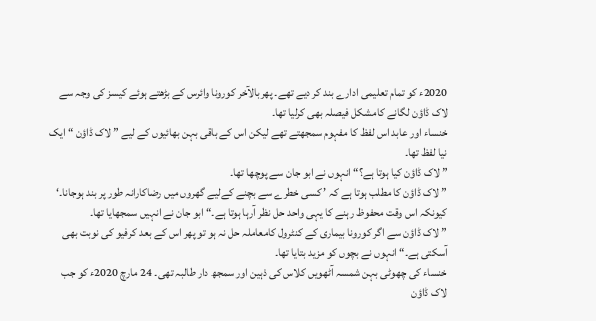2020ء کو تمام تعلیمی ادارے بند کر دیے تھے۔ پھربالآخر کورونا وائرس کے بڑھتے ہوئے کیسز کی وجہ سے لاک ڈاؤن لگانے کامشکل فیصلہ بھی کرلیا تھا۔
خنساء اور عابد اس لفظ کا مفہوم سمجھتے تھے لیکن اس کے باقی بہن بھائیوں کے لیے ” لاک ڈاؤن “ ایک نیا لفظ تھا۔
” لاک ڈاؤن کیا ہوتا ہے؟“ انہوں نے ابو جان سے پوچھا تھا۔
” لاک ڈاؤن کا مطلب ہوتا ہے کہ ’ کسی خطرے سے بچنے کےلیے گھروں میں رضاکارانہ طور پر بند ہوجانا۔‘
کیونکہ اس وقت محفوظ رہنے کا یہی واحد حل نظر آرہا ہوتا ہے۔“ ابو جان نے انہیں سمجھایا تھا۔
” لاک ڈاؤن سے اگر کورونا بیماری کے کنٹرول کامعاملہ حل نہ ہو تو پھر اس کے بعد کرفیو کی نوبت بھی آسکتی ہے۔“ انہوں نے بچوں کو مزید بتایا تھا۔
خنساء کی چھوٹی بہن شمسہ آٹھویں کلاس کی ذہین اور سمجھ دار طالبہ تھی۔ 24 مارچ 2020ء کو جب لاک ڈاؤن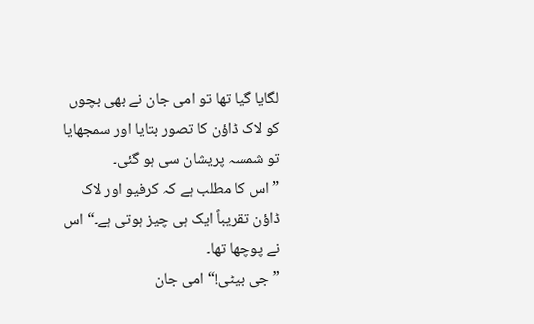لگایا گیا تھا تو امی جان نے بھی بچوں کو لاک ڈاؤن کا تصور بتایا اور سمجھایا تو شمسہ پریشان سی ہو گئی۔
” اس کا مطلب ہے کہ کرفیو اور لاک ڈاؤن تقریباً ایک ہی چیز ہوتی ہے۔“ اس نے پوچھا تھا۔
” جی بیٹی!“ امی جان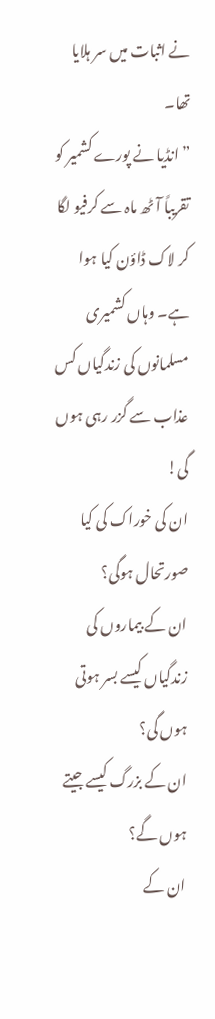نے اثبات میں سر ہلایا تھا۔
” انڈیا نے پورے کشمیر کو تقریباً آٹھ ماہ سے کرفیو لگا کر لاک ڈاؤن کیا ہوا ہے۔ وہاں کشمیری مسلمانوں کی زندگیاں کس عذاب سے گزر رہی ہوں گی!
ان کی خوراک کی کیا صورتحال ہوگی؟
ان کے بیماروں کی زندگیاں کیسے بسر ہوتی ہوں گی؟
ان کے بزرگ کیسے جیتے ہوں گے؟
ان کے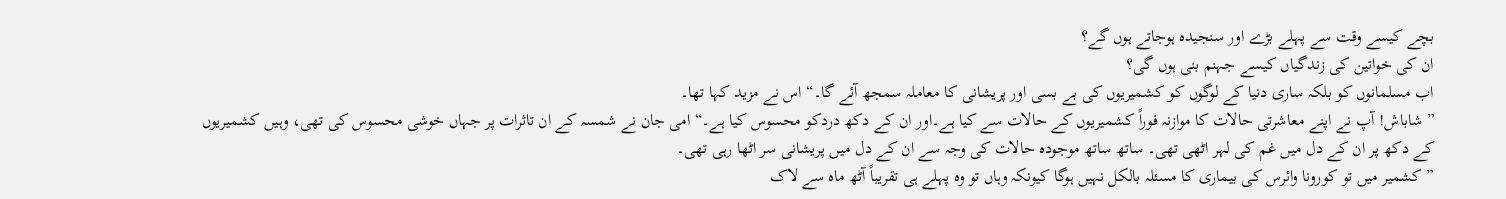بچے کیسے وقت سے پہلے بڑے اور سنجیدہ ہوجاتے ہوں گے؟
ان کی خواتین کی زندگیاں کیسے جہنم بنی ہوں گی؟
اب مسلمانوں کو بلکہ ساری دنیا کے لوگوں کو کشمیریوں کی بے بسی اور پریشانی کا معاملہ سمجھ آئے گا۔“ اس نے مزید کہا تھا۔
” شاباش! آپ نے اپنے معاشرتی حالات کا موازنہ فوراً کشمیریوں کے حالات سے کیا ہے۔اور ان کے دکھ دردکو محسوس کیا ہے۔“ امی جان نے شمسہ کے ان تاثرات پر جہاں خوشی محسوس کی تھی، وہیں کشمیریوں کے دکھ پر ان کے دل میں غم کی لہر اٹھی تھی۔ ساتھ ساتھ موجودہ حالات کی وجہ سے ان کے دل میں پریشانی سر اٹھا رہی تھی۔
” کشمیر میں تو کورونا وائرس کی بیماری کا مسئلہ بالکل نہیں ہوگا کیونکہ وہاں تو وہ پہلے ہی تقریباً آٹھ ماہ سے لاک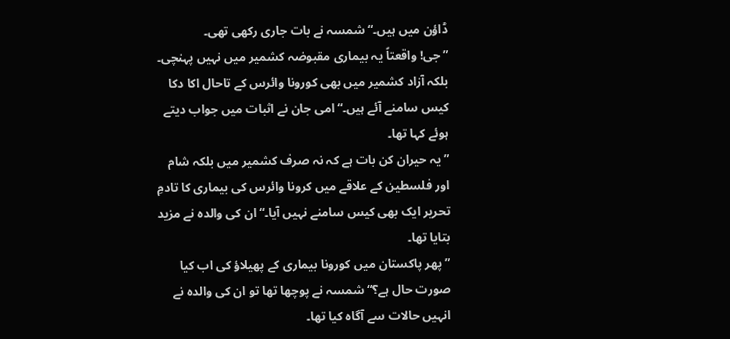ڈاؤن میں ہیں۔“ شمسہ نے بات جاری رکھی تھی۔
” جی! واقعتاً یہ بیماری مقبوضہ کشمیر میں نہیں پہنچی۔ بلکہ آزاد کشمیر میں بھی کورونا وائرس کے تاحال اکا دکا کیس سامنے آئے ہیں۔“ امی جان نے اثبات میں جواب دیتے ہوئے کہا تھا۔
” یہ حیران کن بات ہے کہ نہ صرف کشمیر میں بلکہ شام اور فلسطین کے علاقے میں کرونا وائرس کی بیماری کا تادمِ تحریر ایک بھی کیس سامنے نہیں آیا۔“ ان کی والدہ نے مزید بتایا تھا۔
” پھر پاکستان میں کورونا بیماری کے پھیلاؤ کی اب کیا صورت حال ہے؟“ شمسہ نے پوچھا تھا تو ان کی والدہ نے انہیں حالات سے آگاہ کیا تھا۔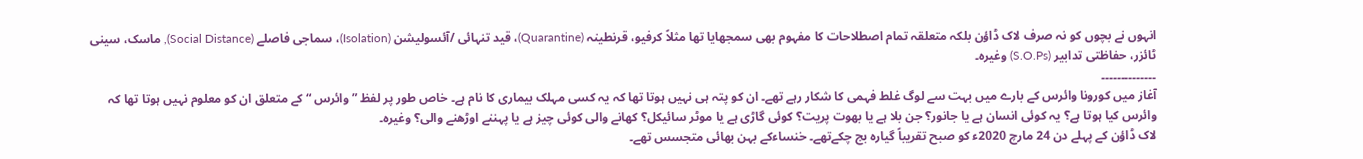انہوں نے بچوں کو نہ صرف لاک ڈاؤن بلکہ متعلقہ تمام اصطلاحات کا مفہوم بھی سمجھایا تھا مثلاً کرفیو، قرنطینہ (Quarantine)، قید تنہائی /آئسولیشن (Isolation)، سماجی فاصلے (Social Distance), ماسک، سینی ٹائزر، حفاظتی تدابیر (S.O.Ps) وغیرہ۔
۔۔۔۔۔۔۔۔۔۔۔۔۔۔
آغاز میں کورونا وائرس کے بارے میں بہت سے لوگ غلط فہمی کا شکار رہے تھے۔ ان کو پتہ ہی نہیں ہوتا تھا کہ یہ کسی مہلک بیماری کا نام ہے۔ خاص طور پر لفظ ” وائرس “ کے متعلق ان کو معلوم نہیں ہوتا تھا کہ وائرس کیا ہوتا ہے؟ یہ کوئی انسان ہے یا جانور؟ جن بلا ہے یا بھوت پریت؟ کوئی گاڑی ہے یا موٹر سائیکل؟ کھانے والی کوئی چیز ہے یا پہننے اوڑھنے والی؟ وغیرہ۔
لاک ڈاؤن کے پہلے دن 24 مارچ 2020ء کو صبح تقریباً گیارہ بج چکےتھے۔ خنساءکے بہن بھائی متجسس تھے۔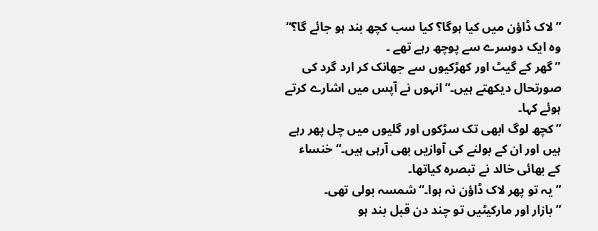” لاک ڈاؤن میں کیا ہوگا؟ کیا سب کچھ بند ہو جائے گا؟“ وہ ایک دوسرے سے پوچھ رہے تھے ۔
” گھر کے گیٹ اور کھڑکیوں سے جھانک کر ارد گرد کی صورتحال دیکھتے ہیں۔“ انہوں نے آپس میں اشارے کرتے ہوئے کہا۔
” کچھ لوگ ابھی تک سڑکوں اور گلیوں میں چل پھر رہے ہیں اور ان کے بولنے کی آوازیں بھی آرہی ہیں۔“ خنساء کے بھائی خالد نے تبصرہ کیاتھا۔
” یہ تو پھر لاک ڈاؤن نہ ہوا۔“ شمسہ بولی تھی۔
” بازار اور مارکیٹیں تو چند دن قبل بند ہو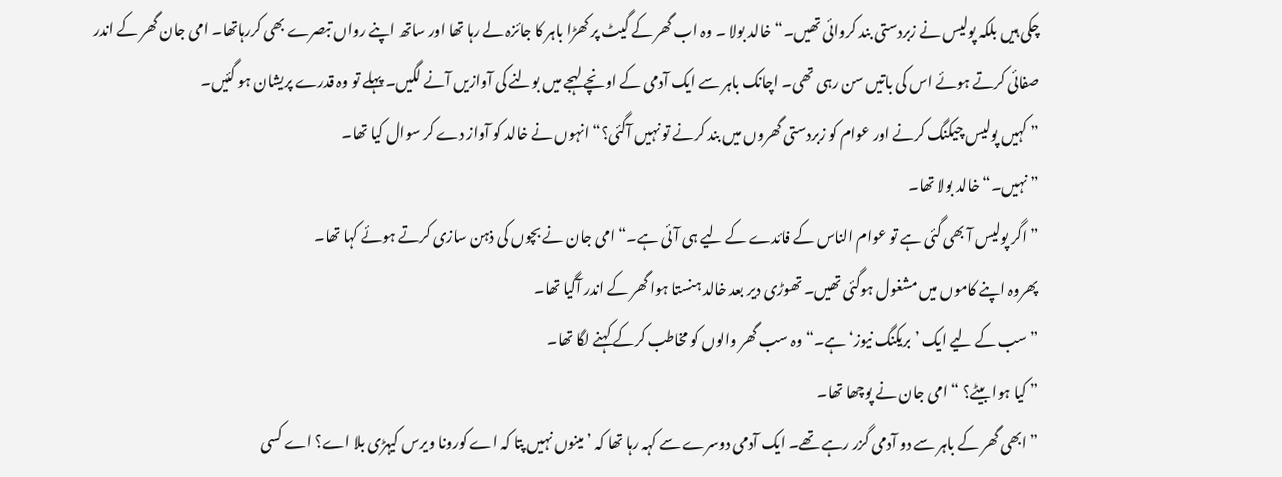چکی ہیں بلکہ پولیس نے زبردستی بند کروائی تھیں۔“ خالد بولا ۔ وہ اب گھر کے گیٹ پر کھڑا باہر کا جائزہ لے رہا تھا اور ساتھ اپنے رواں تبصرے بھی کررہاتھا۔ امی جان گھر کے اندر صفائی کرتے ہوئے اس کی باتیں سن رہی تھی۔ اچانک باہر سے ایک آدمی کے اونچے لہجے میں بولنے کی آوازیں آنے لگیں۔ پہلے تو وہ قدرے پریشان ہو گئیں۔
” کہیں پولیس چیکنگ کرنے اور عوام کو زبردستی گھروں میں بند کرنے تو نہیں آگئی؟“ انہوں نے خالد کو آواز دے کر سوال کیا تھا۔
” نہیں۔“ خالد بولا تھا۔
” اگر پولیس آ بھی گئی ہے تو عوام الناس کے فائدے کے لیے ہی آئی ہے۔“ امی جان نے بچوں کی ذہن سازی کرتے ہوئے کہا تھا۔
پھروہ اپنے کاموں میں مشغول ہوگئی تھیں۔ تھوڑی دیر بعد خالد ہنستا ہوا گھر کے اندر آگیا تھا۔
” سب کے لیے ایک ’بریکنگ نیوز‘ ہے۔“ وہ سب گھر والوں کو مخاطب کرکے کہنے لگا تھا۔
” کیا ہوا بیٹے؟ “ امی جان نے پوچھا تھا۔
” ابھی گھر کے باہر سے دو آدمی گزر رہے تھے۔ ایک آدمی دوسرے سے کہہ رہا تھا کہ ’ مینوں نہیں پتا کہ اے کورونا ویرس کیہڑی بلا اے؟ اے کسی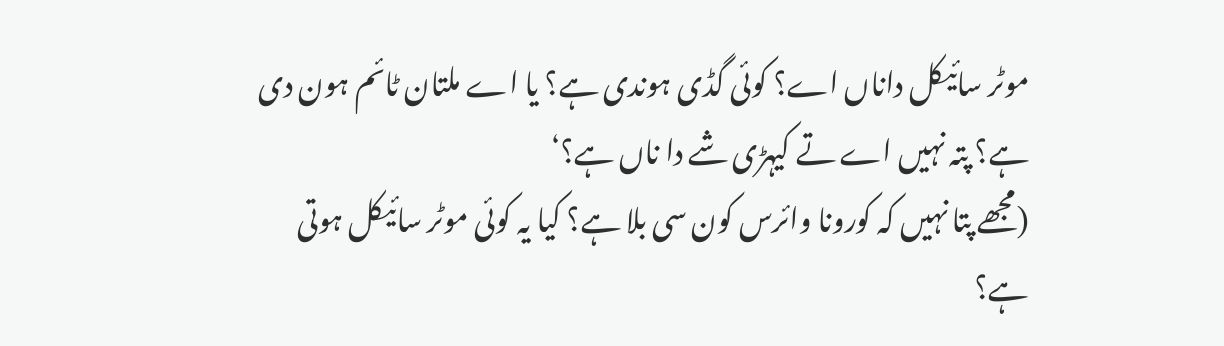موٹر سائیکل داناں اے؟ کوئی گڈی ہوندی ہے؟ یا اے ملتان ٹائم ہون دی ہے؟ پتہ نہیں اے تے کیہڑی شے دا ناں ہے؟‘
(مجھے پتا نہیں کہ کورونا وائرس کون سی بلا ہے؟ کیا یہ کوئی موٹر سائیکل ہوتی ہے؟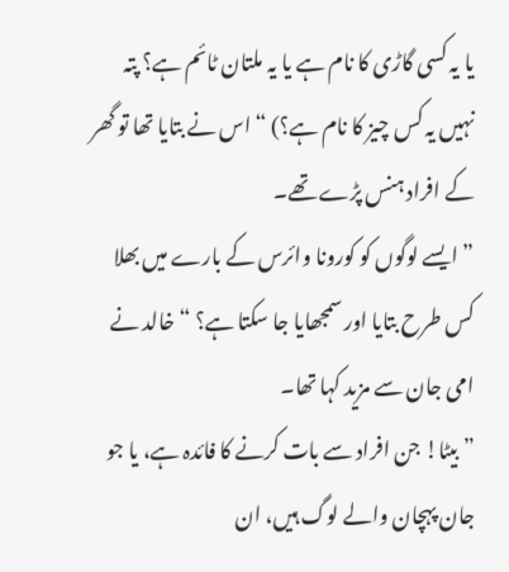یا یہ کسی گاڑی کا نام ہے یا یہ ملتان ٹائم ہے؟ پتہ نہیں یہ کس چیز کا نام ہے؟) “ اس نے بتایا تھا تو گھر کے افراد ہنس پڑے تھے۔
” ایسے لوگوں کو کورونا وائرس کے بارے میں بھلا کس طرح بتایا اور سمجھایا جا سکتا ہے؟ “ خالد نے امی جان سے مزید کہا تھا۔
” بیٹا! جن افراد سے بات کرنے کا فائدہ ہے، یا جو جان پہچان والے لوگ ہیں، ان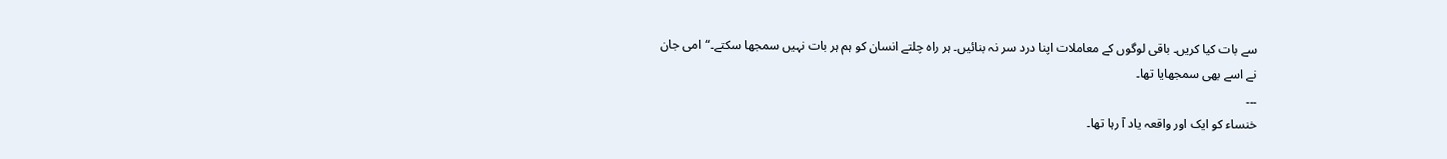سے بات کیا کریں۔ باقی لوگوں کے معاملات اپنا درد سر نہ بنائیں۔ ہر راہ چلتے انسان کو ہم ہر بات نہیں سمجھا سکتے۔“امی جان نے اسے بھی سمجھایا تھا۔
۔۔۔
خنساء کو ایک اور واقعہ یاد آ رہا تھا۔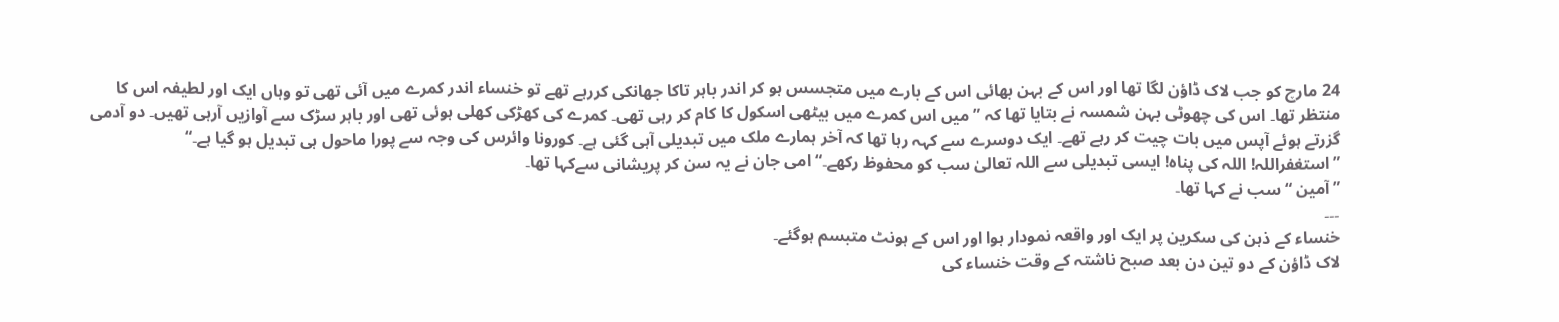24 مارچ کو جب لاک ڈاؤن لگا تھا اور اس کے بہن بھائی اس کے بارے میں متجسس ہو کر اندر باہر تاکا جھانکی کررہے تھے تو خنساء اندر کمرے میں آئی تھی تو وہاں ایک اور لطیفہ اس کا منتظر تھا۔ اس کی چھوٹی بہن شمسہ نے بتایا تھا کہ ” میں اس کمرے میں بیٹھی اسکول کا کام کر رہی تھی۔ کمرے کی کھڑکی کھلی ہوئی تھی اور باہر سڑک سے آوازیں آرہی تھیں۔ دو آدمی گزرتے ہوئے آپس میں بات چیت کر رہے تھے۔ ایک دوسرے سے کہہ رہا تھا کہ آخر ہمارے ملک میں تبدیلی آہی گئی ہے۔ کورونا وائرس کی وجہ سے پورا ماحول ہی تبدیل ہو گیا ہے۔“
” استغفراللہ! اللہ کی پناہ! ایسی تبدیلی سے اللہ تعالیٰ سب کو محفوظ رکھے۔“ امی جان نے یہ سن کر پریشانی سےکہا تھا۔
” آمین “ سب نے کہا تھا۔
۔۔۔
خنساء کے ذہن کی سکرین پر ایک اور واقعہ نمودار ہوا اور اس کے ہونٹ متبسم ہوگئے۔
لاک ڈاؤن کے دو تین دن بعد صبح ناشتہ کے وقت خنساء کی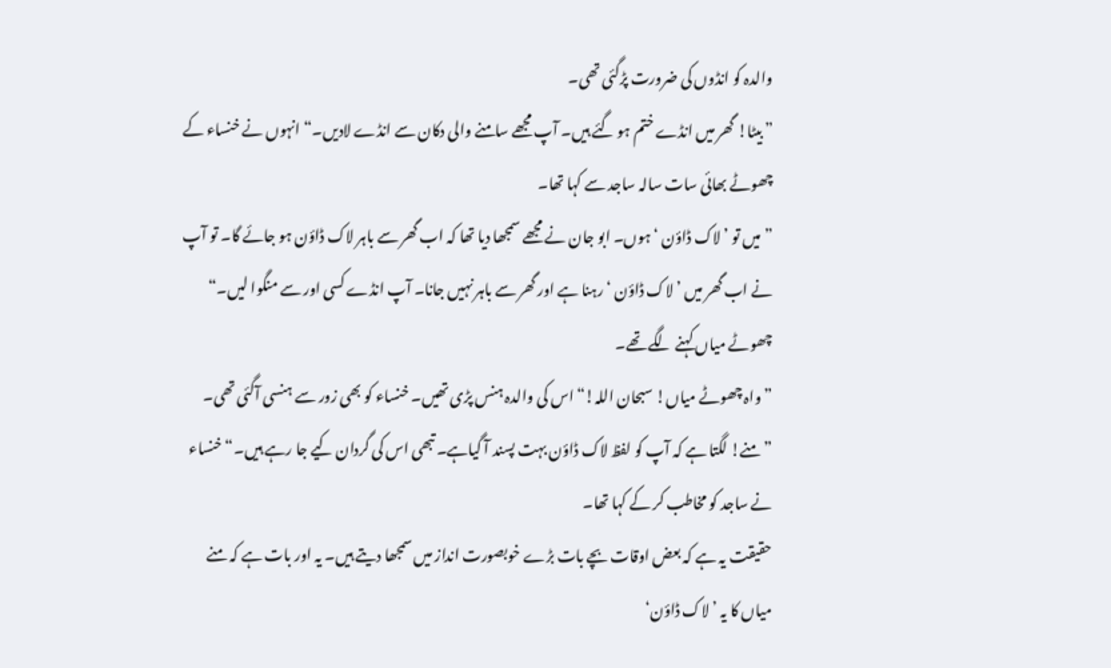والدہ کو انڈوں کی ضرورت پڑگئی تھی۔
” بیٹا! گھر میں انڈے ختم ہو گئے ہیں۔ آپ مجھے سامنے والی دکان سے انڈے لادیں۔“ انہوں نے خنساء کے چھوٹے بھائی سات سالہ ساجد سے کہا تھا۔
” میں تو ’ لاک ڈاؤن ‘ ہوں۔ ابو جان نے مجھے سمجھا دیا تھا کہ اب گھر سے باہر لاک ڈاؤن ہو جائے گا۔ تو آپ نے اب گھر میں ’ لاک ڈاؤن ‘ رہنا ہے اور گھر سے باہر نہیں جانا۔ آپ انڈے کسی اور سے منگوا لیں۔“ چھوٹے میاں کہنے لگے تھے۔
” واہ چھوٹے میاں! سبحان اللہ!“ اس کی والدہ ہنس پڑی تھیں۔ خنساء کو بھی زور سے ہنسی آگئی تھی۔
” منے! لگتا ہے کہ آپ کو لفظ لاک ڈاؤن بہت پسند آ گیاہے۔ تبھی اس کی گردان کیے جا رہے ہیں۔“ خنساء نے ساجد کو مخاطب کر کے کہا تھا۔
حقیقت یہ ہے کہ بعض اوقات بچے بات بڑے خوبصورت انداز میں سمجھا دیتے ہیں۔ یہ اور بات ہے کہ منے میاں کا یہ ’ لاک ڈاؤن‘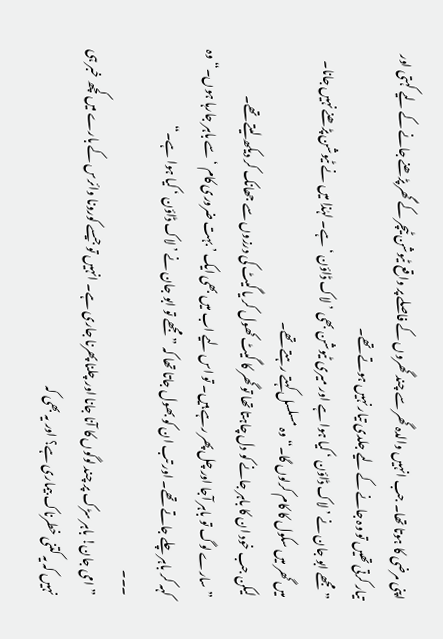اپنی مرضی کا ہوتا تھا۔ جب انہیں والدہ گھر سے چند گھروں کے فاصلے پر واقع ٹیوشن ٹیچر کے گھر پڑھنے جانے کے لیے کہتی اور تیار کرتی تھیں تو وہ جانے کے لیے جلدی تیار نہیں ہوتے تھے۔
” مجھے ابو جان نے ’ لاک ڈاؤن ‘ کیا ہوا ہے اور میری ٹیوشن بھی ’ لاک ڈاؤن ‘ ہے۔ لہٰذا میں نے ٹیوشن پڑھنے نہیں جانا۔ میں گھر میں سکول کا کام کرلوں گا۔“ وہ مسلسل کہتے رہتے تھے۔
لیکن جب خود ان کا باہر جانے کو دل چاہتا تھا تو گھر کا گیٹ کھول کر یا گیٹ کی درزوں سے جھانک کر دیکھ لیتے تھے۔
” سارے لوگ تو باہر آجا اور چل پھر رہے ہیں۔ تو اس لیے اب میں بھی ایک ’ بہت ضروری کام ‘ سے باہر جارہا ہوں۔“ وہ کہہ کر باہر چلے جاتے تھے۔ اور تب ان کو بھول جاتا تھا کہ ” مجھے تو ابو جان نے ’ لاک ڈاؤن ‘ کیا ہوا ہے۔“
۔۔۔
” امی جان! باہر سڑک پر چند لوگوں کا آنا جانا اور چلنا پھرنا جاری ہے۔ انہیں تو جیسے کورونا وائرس کے بارے میں کچھ خبر ہی نہیں کہ یہ کتنی خطرناک بیماری ہے؟ اور یہ بھی کہ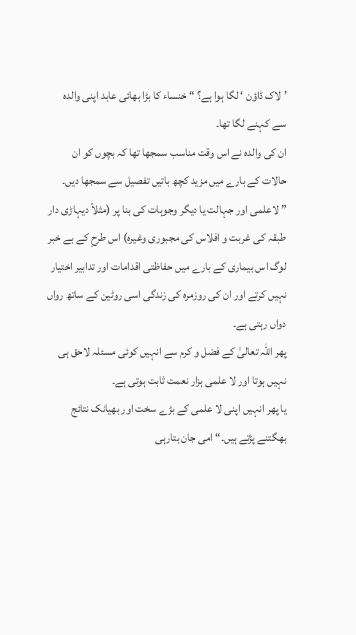’ لاک ڈاؤن ‘ لگا ہوا ہے؟ “ خنساء کا بڑا بھائی عابد اپنی والدہ سے کہنے لگا تھا۔
ان کی والدہ نے اس وقت مناسب سمجھا تھا کہ بچوں کو ان حالات کے بارے میں مزید کچھ باتیں تفصیل سے سمجھا دیں۔
” لاعلمی اور جہالت یا دیگر وجوہات کی بنا پر (مثلاً دیہاڑی دار طبقہ کی غربت و افلاس کی مجبوری وغیرہ) اس طرحِ کے بے خبر لوگ اس بیماری کے بارے میں حفاظتی اقدامات اور تدابیر اختیار نہیں کرتے اور ان کی روزمرہ کی زندگی اسی روٹین کے ساتھ رواں دواں رہتی ہے۔
پھر اللہ تعالیٰ کے فضل و کرم سے انہیں کوئی مسئلہ لاحق ہی نہیں ہوتا اور لا علمی ہزار نعمت ثابت ہوتی ہے۔
یا پھر انہیں اپنی لا علمی کے بڑے سخت اور بھیانک نتائج بھگتنے پڑتے ہیں۔“ امی جان بتارہی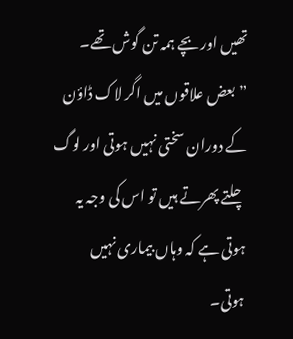تھیں اور بچے ہمہ تن گوش تھے۔
” بعض علاقوں میں اگر لاک ڈاؤن کے دوران سختی نہیں ہوتی اور لوگ چلتے پھرتے ہیں تو اس کی وجہ یہ ہوتی ہے کہ وہاں بیماری نہیں ہوتی۔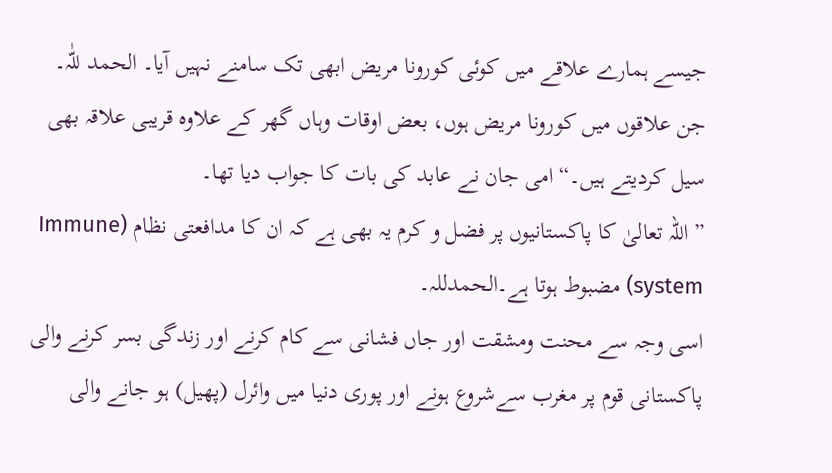جیسے ہمارے علاقے میں کوئی کورونا مریض ابھی تک سامنے نہیں آیا۔ الحمد للّٰہ۔ جن علاقوں میں کورونا مریض ہوں، بعض اوقات وہاں گھر کے علاوہ قریبی علاقہ بھی سیل کردیتے ہیں۔“ امی جان نے عابد کی بات کا جواب دیا تھا۔
” اللہ تعالیٰ کا پاکستانیوں پر فضل و کرم یہ بھی ہے کہ ان کا مدافعتی نظام (Immune system) مضبوط ہوتا ہے۔الحمدللہ۔
اسی وجہ سے محنت ومشقت اور جاں فشانی سے کام کرنے اور زندگی بسر کرنے والی پاکستانی قوم پر مغرب سےشروع ہونے اور پوری دنیا میں وائرل (پھیل) ہو جانے والی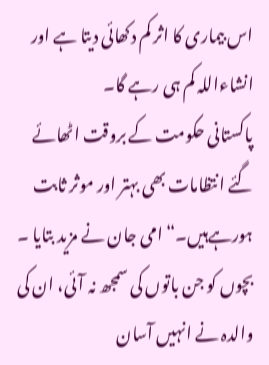اس بیماری کا اثر کم دکھائی دیتا ہے اور انشاءاللہ کم ہی رہے گا۔
پاکستانی حکومت کے بروقت اٹھائے گئے انتظامات بھی بہتر اور موثر ثابت ہورہےہیں۔“ امی جان نے مزید بتایا ۔
بچوں کو جن باتوں کی سمجھ نہ آئی، ان کی والدہ نے انہیں آسان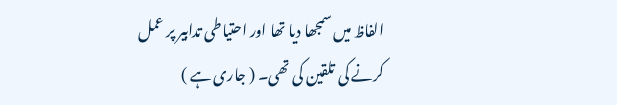الفاظ میں سمجھا دیا تھا اور احتیاطی تدابیر پر عمل کرنے کی تلقین کی تھی۔ ( جاری ہے )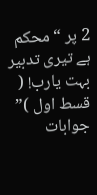2 پر “محکم ہے تیری تدبیر بہت یارب! ( قسط اول )” جوابات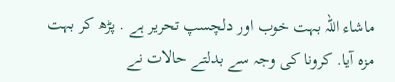ماشاء اللہ بہت خوب اور دلچسپ تحریر ہے . پڑھ کر بہت مزہ آیا. کرونا کی وجہ سے بدلتے حالات نے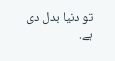تو دنیا بدل دی ہے.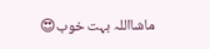ماشااللہ بہت خوب😍